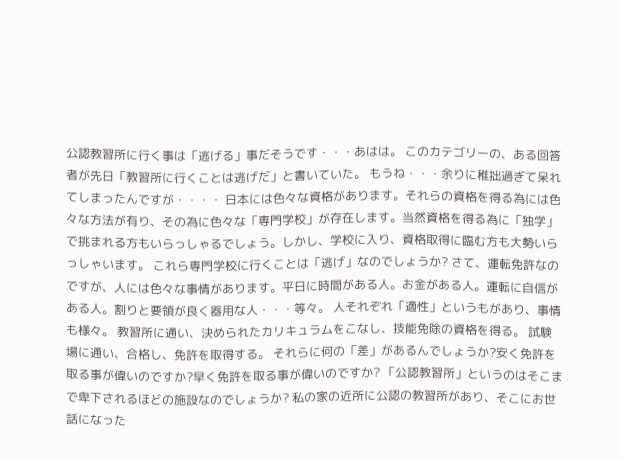公認教習所に行く事は「逃げる」事だそうです・・・あはは。 このカテゴリーの、ある回答者が先日「教習所に行くことは逃げだ」と書いていた。 もうね・・・余りに稚拙過ぎて呆れてしまったんですが・・・・ 日本には色々な資格があります。それらの資格を得る為には色々な方法が有り、その為に色々な「専門学校」が存在します。当然資格を得る為に「独学」で挑まれる方もいらっしゃるでしょう。しかし、学校に入り、資格取得に臨む方も大勢いらっしゃいます。 これら専門学校に行くことは「逃げ」なのでしょうか? さて、運転免許なのですが、人には色々な事情があります。平日に時間がある人。お金がある人。運転に自信がある人。割りと要領が良く器用な人・・・等々。 人それぞれ「適性」というもがあり、事情も様々。 教習所に通い、決められたカリキュラムをこなし、技能免除の資格を得る。 試験場に通い、合格し、免許を取得する。 それらに何の「差」があるんでしょうか?安く免許を取る事が偉いのですか?早く免許を取る事が偉いのですか? 「公認教習所」というのはそこまで卑下されるほどの施設なのでしょうか? 私の家の近所に公認の教習所があり、そこにお世話になった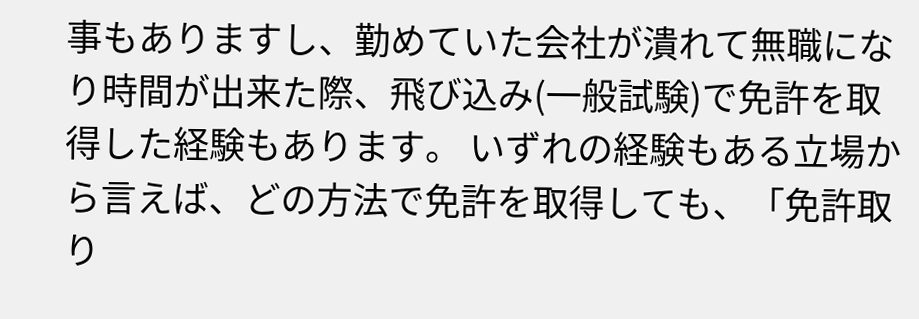事もありますし、勤めていた会社が潰れて無職になり時間が出来た際、飛び込み(一般試験)で免許を取得した経験もあります。 いずれの経験もある立場から言えば、どの方法で免許を取得しても、「免許取り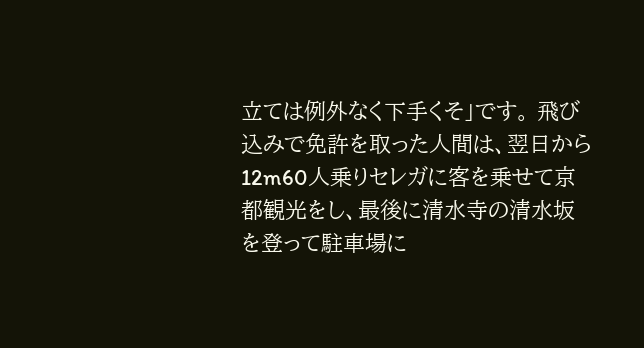立ては例外なく下手くそ」です。 飛び込みで免許を取った人間は、翌日から12m60人乗りセレガに客を乗せて京都観光をし、最後に清水寺の清水坂を登って駐車場に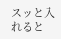スッと入れると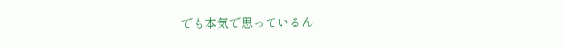でも本気で思っているん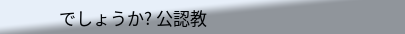でしょうか? 公認教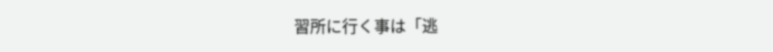習所に行く事は「逃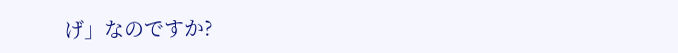げ」なのですか?